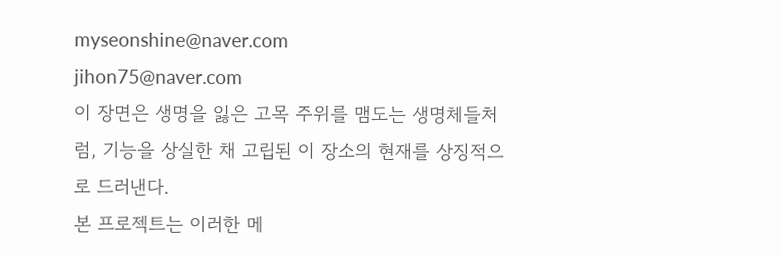myseonshine@naver.com
jihon75@naver.com
이 장면은 생명을 잃은 고목 주위를 맴도는 생명체들처럼, 기능을 상실한 채 고립된 이 장소의 현재를 상징적으로 드러낸다.
본 프로젝트는 이러한 메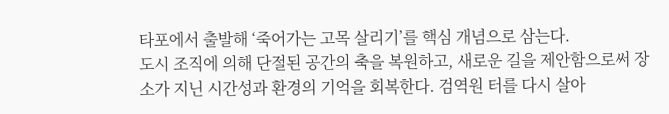타포에서 출발해 ‘죽어가는 고목 살리기’를 핵심 개념으로 삼는다.
도시 조직에 의해 단절된 공간의 축을 복원하고, 새로운 길을 제안함으로써 장소가 지닌 시간성과 환경의 기억을 회복한다. 검역원 터를 다시 살아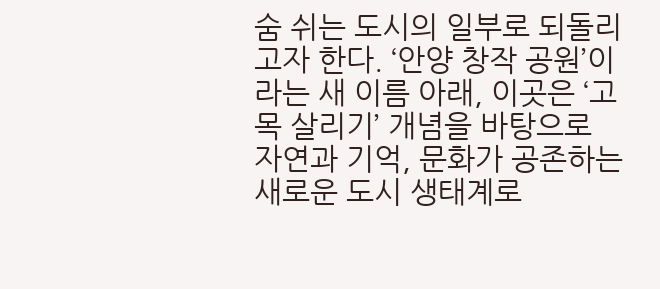숨 쉬는 도시의 일부로 되돌리고자 한다. ‘안양 창작 공원’이라는 새 이름 아래, 이곳은 ‘고목 살리기’ 개념을 바탕으로 자연과 기억, 문화가 공존하는 새로운 도시 생태계로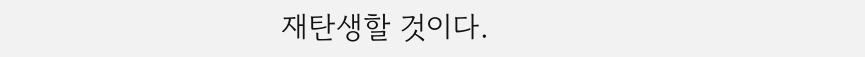재탄생할 것이다.